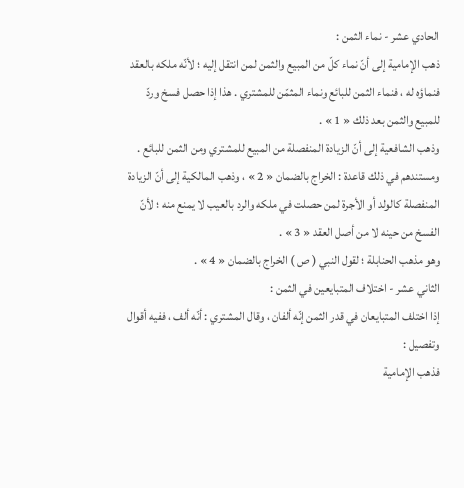الحادي عشر - نماء الثمن :
ذهب الإمامية إلى أنّ نماء كلّ من المبيع والثمن لمن انتقل إليه ؛ لأنّه ملكه بالعقد فنماؤه له ، فنماء الثمن للبائع ونماء المثمّن للمشتري . هذا إذا حصل فسخ وردّ للمبيع والثمن بعد ذلك « 1 » .
وذهب الشافعية إلى أنّ الزيادة المنفصلة من المبيع للمشتري ومن الثمن للبائع . ومستندهم في ذلك قاعدة : الخراج بالضمان « 2 » ، وذهب المالكية إلى أنّ الزيادة المنفصلة كالولد أو الأجرة لمن حصلت في ملكه والرد بالعيب لا يمنع منه ؛ لأنّ الفسخ من حينه لا من أصل العقد « 3 » .
وهو مذهب الحنابلة ؛ لقول النبي ( ص ) الخراج بالضمان « 4 » .
الثاني عشر - اختلاف المتبايعين في الثمن :
إذا اختلف المتبايعان في قدر الثمن إنّه ألفان ، وقال المشتري : أنّه ألف ، ففيه أقوال وتفصيل :
فذهب الإمامية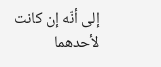إلى أنّه إن كانت لأحدهما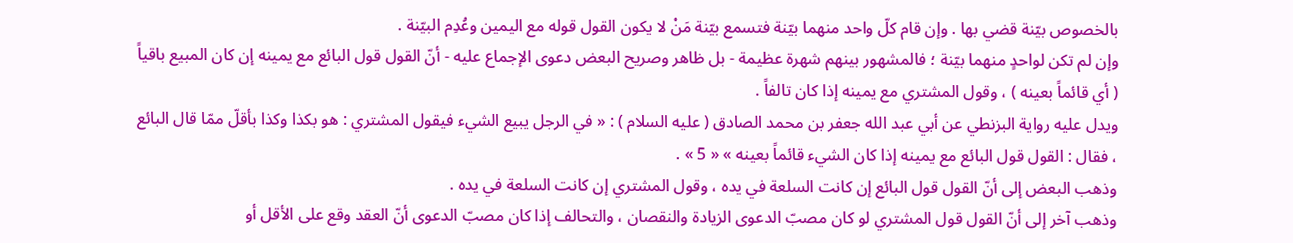بالخصوص بيّنة قضي بها . وإن قام كلّ واحد منهما بيّنة فتسمع بيّنة مَنْ لا يكون القول قوله مع اليمين وعُدِم البيّنة .
وإن لم تكن لواحدٍ منهما بيّنة ؛ فالمشهور بينهم شهرة عظيمة - بل ظاهر وصريح البعض دعوى الإجماع عليه - أنّ القول قول البائع مع يمينه إن كان المبيع باقياً ( أي قائماً بعينه ) ، وقول المشتري مع يمينه إذا كان تالفاً .
ويدل عليه رواية البزنطي عن أبي عبد الله جعفر بن محمد الصادق ( عليه السلام ) : « في الرجل يبيع الشيء فيقول المشتري : هو بكذا وكذا بأقلّ ممّا قال البائع ، فقال : القول قول البائع مع يمينه إذا كان الشيء قائماً بعينه » « 5 » .
وذهب البعض إلى أنّ القول قول البائع إن كانت السلعة في يده ، وقول المشتري إن كانت السلعة في يده .
وذهب آخر إلى أنّ القول قول المشتري لو كان مصبّ الدعوى الزيادة والنقصان ، والتحالف إذا كان مصبّ الدعوى أنّ العقد وقع على الأقل أو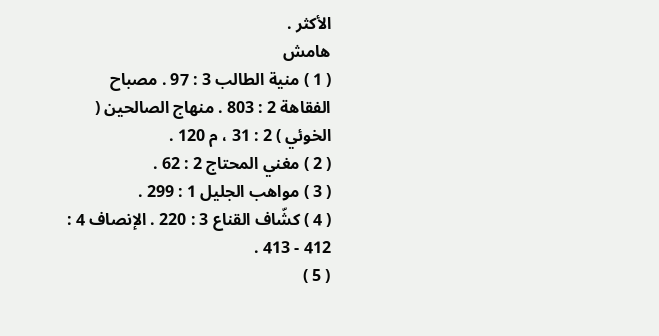الأكثر .
هامش
( 1 ) منية الطالب 3 : 97 . مصباح الفقاهة 2 : 803 . منهاج الصالحين ( الخوئي ) 2 : 31 ، م 120 .
( 2 ) مغني المحتاج 2 : 62 .
( 3 ) مواهب الجليل 1 : 299 .
( 4 ) كشّاف القناع 3 : 220 . الإنصاف 4 : 412 - 413 .
( 5 )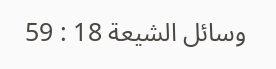وسائل الشيعة 18 : 59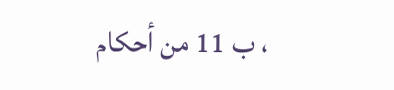، ب 11 من أحكام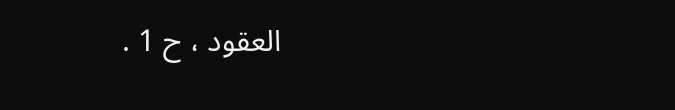العقود ، ح 1 .